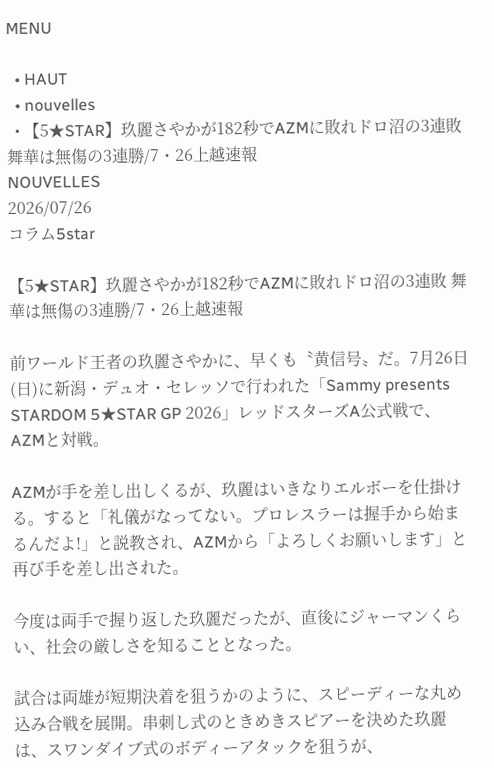MENU

  • HAUT
  • nouvelles
  • 【5★STAR】玖麗さやかが182秒でAZMに敗れドロ沼の3連敗 舞華は無傷の3連勝/7・26上越速報
NOUVELLES
2026/07/26
コラム5star

【5★STAR】玖麗さやかが182秒でAZMに敗れドロ沼の3連敗 舞華は無傷の3連勝/7・26上越速報

前ワールド王者の玖麗さやかに、早くも〝黄信号〟だ。7月26日(日)に新潟・デュオ・セレッソで行われた「Sammy presents STARDOM 5★STAR GP 2026」レッドスターズA公式戦で、AZMと対戦。

AZMが手を差し出しくるが、玖麗はいきなりエルボーを仕掛ける。すると「礼儀がなってない。プロレスラーは握手から始まるんだよ!」と説教され、AZMから「よろしくお願いします」と再び手を差し出された。

今度は両手で握り返した玖麗だったが、直後にジャーマンくらい、社会の厳しさを知ることとなった。

試合は両雄が短期決着を狙うかのように、スピーディーな丸め込み合戦を展開。串刺し式のときめきスピアーを決めた玖麗は、スワンダイブ式のボディーアタックを狙うが、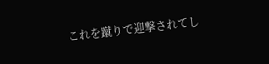これを蹴りで迎撃されてし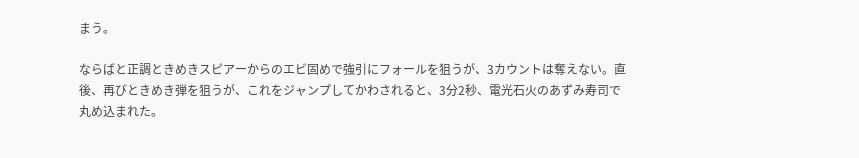まう。

ならばと正調ときめきスピアーからのエビ固めで強引にフォールを狙うが、3カウントは奪えない。直後、再びときめき弾を狙うが、これをジャンプしてかわされると、3分2秒、電光石火のあずみ寿司で丸め込まれた。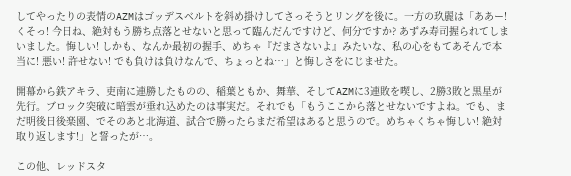してやったりの表情のAZMはゴッデスベルトを斜め掛けしてさっそうとリングを後に。一方の玖麗は「ああー! くそっ! 今日ね、絶対もう勝ち点落とせないと思って臨んだんですけど、何分ですか? あずみ寿司握られてしまいました。悔しい! しかも、なんか最初の握手、めちゃ『だまさないよ』みたいな、私の心をもてあそんで本当に! 悪い! 許せない! でも負けは負けなんで、ちょっとね…」と悔しさをにじませた。

開幕から鉄アキラ、吏南に連勝したものの、稲葉ともか、舞華、そしてAZMに3連敗を喫し、2勝3敗と黒星が先行。ブロック突破に暗雲が垂れ込めたのは事実だ。それでも「もうここから落とせないですよね。でも、まだ明後日後楽園、でそのあと北海道、試合で勝ったらまだ希望はあると思うので。めちゃくちゃ悔しい! 絶対取り返します!」と誓ったが…。

この他、レッドスタ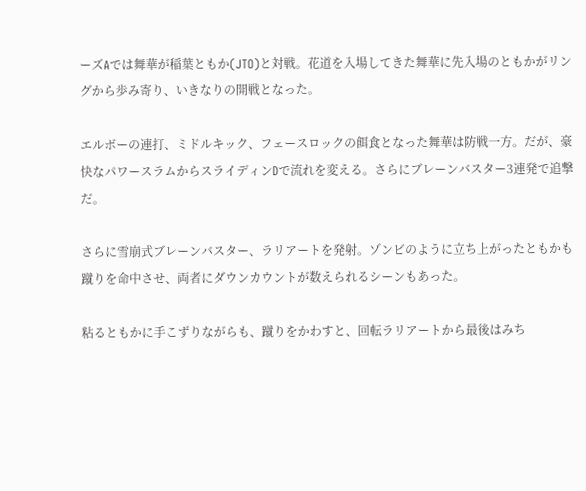ーズAでは舞華が稲葉ともか(JTO)と対戦。花道を入場してきた舞華に先入場のともかがリングから歩み寄り、いきなりの開戦となった。

エルボーの連打、ミドルキック、フェースロックの餌食となった舞華は防戦一方。だが、豪快なパワースラムからスライディンDで流れを変える。さらにブレーンバスター3連発で追撃だ。

さらに雪崩式ブレーンバスター、ラリアートを発射。ゾンビのように立ち上がったともかも蹴りを命中させ、両者にダウンカウントが数えられるシーンもあった。

粘るともかに手こずりながらも、蹴りをかわすと、回転ラリアートから最後はみち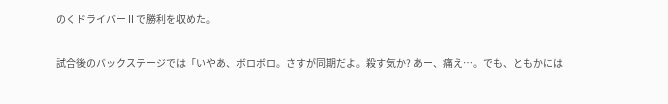のくドライバーⅡで勝利を収めた。

試合後のバックステージでは「いやあ、ボロボロ。さすが同期だよ。殺す気か? あー、痛え…。でも、ともかには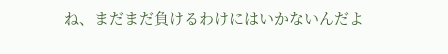ね、まだまだ負けるわけにはいかないんだよ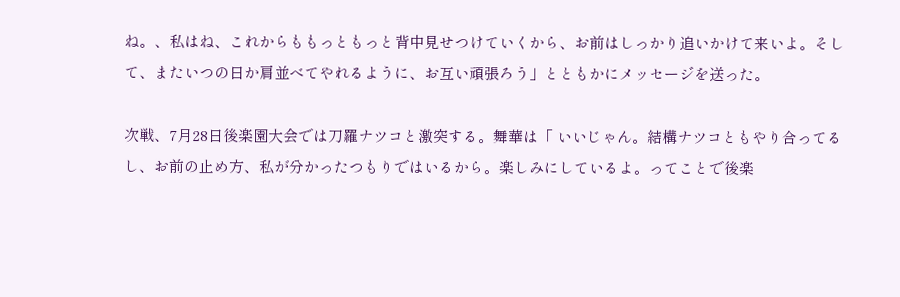ね。、私はね、これからももっともっと背中見せつけていくから、お前はしっかり追いかけて来いよ。そして、またいつの日か肩並べてやれるように、お互い頑張ろう」とともかにメッセージを送った。

次戦、7月28日後楽園大会では刀羅ナツコと激突する。舞華は「 いいじゃん。結構ナツコともやり合ってるし、お前の止め方、私が分かったつもりではいるから。楽しみにしているよ。ってことで後楽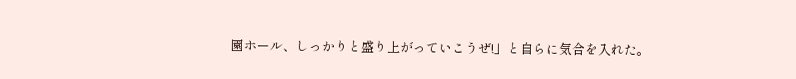園ホール、しっかりと盛り上がっていこうぜ!」と自らに気合を入れた。